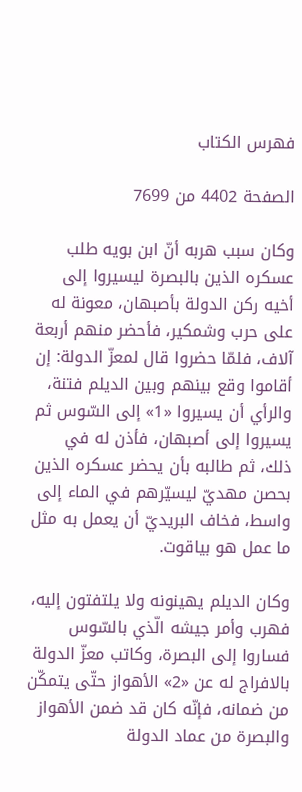فهرس الكتاب

الصفحة 4402 من 7699

وكان سبب هربه أنّ ابن بويه طلب عسكره الذين بالبصرة ليسيروا إلى أخيه ركن الدولة بأصبهان، معونة له على حرب وشمكير، فأحضر منهم أربعة آلاف، فلمّا حضروا قال لمعزّ الدولة: إن أقاموا وقع بينهم وبين الديلم فتنة، والرأي أن يسيروا «1» إلى السّوس ثم يسيروا إلى أصبهان، فأذن له في ذلك، ثم طالبه بأن يحضر عسكره الذين بحصن مهديّ ليسيّرهم في الماء إلى واسط، فخاف البريديّ أن يعمل به مثل ما عمل هو بياقوت.

وكان الديلم يهينونه ولا يلتفتون إليه، فهرب وأمر جيشه الّذي بالسّوس فساروا إلى البصرة، وكاتب معزّ الدولة بالافراج له عن «2» الأهواز حتّى يتمكّن من ضمانه، فإنّه كان قد ضمن الأهواز والبصرة من عماد الدولة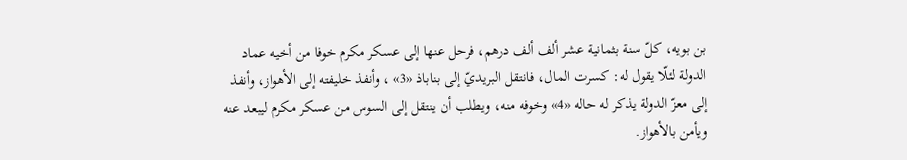بن بويه، كلّ سنة بثمانية عشر ألف ألف درهم، فرحل عنها إلى عسكر مكرم خوفا من أخيه عماد الدولة لئلّا يقول له: كسرت المال، فانتقل البريديّ إلى بناباذ «3» ، وأنفذ خليفته إلى الأهواز، وأنفذ إلى معزّ الدولة يذكر له حاله «4» وخوفه منه، ويطلب أن ينتقل إلى السوس من عسكر مكرم ليبعد عنه ويأمن بالأهواز.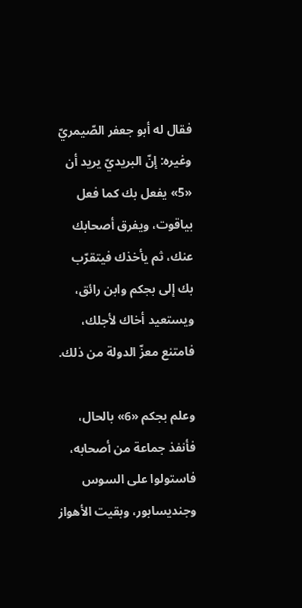فقال له أبو جعفر الصّيمريّ وغيره: إنّ البريديّ يريد أن «5» يفعل بك كما فعل بياقوت، ويفرق أصحابك عنك، ثم يأخذك فيتقرّب بك إلى بجكم وابن رائق، ويستعيد أخاك لأجلك، فامتنع معزّ الدولة من ذلك.

وعلم بجكم «6» بالحال، فأنفذ جماعة من أصحابه، فاستولوا على السوس وجنديسابور، وبقيت الأهواز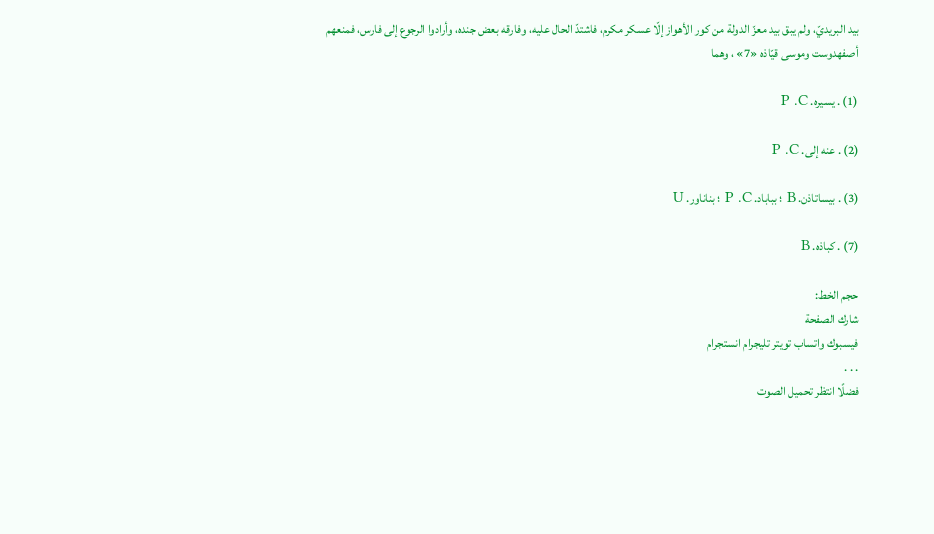بيد البريديّ، ولم يبق بيد معزّ الدولة من كور الأهواز إلّا عسكر مكرم، فاشتدّ الحال عليه، وفارقه بعض جنده، وأرادوا الرجوع إلى فارس، فمنعهم أصفهدوست وموسى قيّاذه «7» ، وهما

(1) . يسيره. P .C

(2) . عنه إلى. P .C

(3) . بيساتاذن. B ؛ بباباد. P .C ؛ بناناور. U

(7) . كباذه. B

حجم الخط:
شارك الصفحة
فيسبوك واتساب تويتر تليجرام انستجرام
. . .
فضلًا انتظر تحميل الصوت